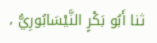ثنا أَبُو بَكْرٍ النَّيْسَابُورِيُّ ،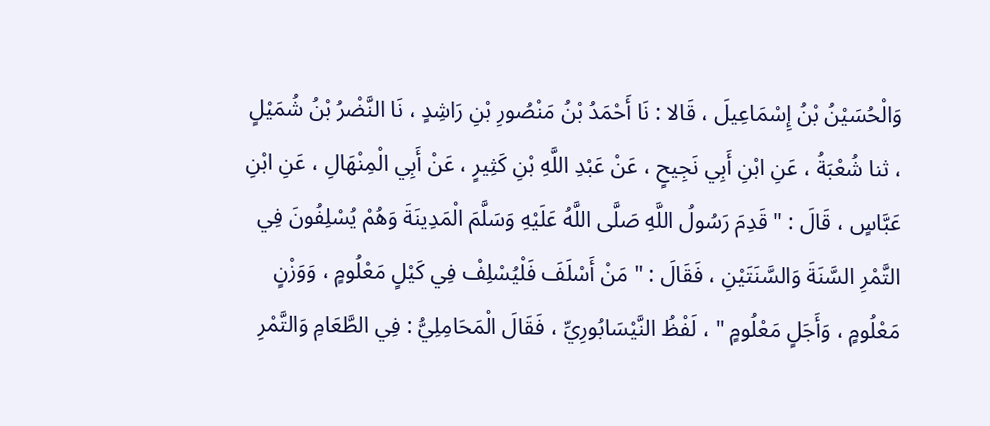وَالْحُسَيْنُ بْنُ إِسْمَاعِيلَ ، قَالا : نَا أَحْمَدُ بْنُ مَنْصُورِ بْنِ رَاشِدٍ ، نَا النَّضْرُ بْنُ شُمَيْلٍ ، ثنا شُعْبَةُ ، عَنِ ابْنِ أَبِي نَجِيحٍ ، عَنْ عَبْدِ اللَّهِ بْنِ كَثِيرٍ ، عَنْ أَبِي الْمِنْهَالِ ، عَنِ ابْنِ عَبَّاسٍ ، قَالَ : " قَدِمَ رَسُولُ اللَّهِ صَلَّى اللَّهُ عَلَيْهِ وَسَلَّمَ الْمَدِينَةَ وَهُمْ يُسْلِفُونَ فِي التَّمْرِ السَّنَةَ وَالسَّنَتَيْنِ ، فَقَالَ : " مَنْ أَسْلَفَ فَلْيُسْلِفْ فِي كَيْلٍ مَعْلُومٍ ، وَوَزْنٍ مَعْلُومٍ ، وَأَجَلٍ مَعْلُومٍ " ، لَفْظُ النَّيْسَابُورِيِّ ، فَقَالَ الْمَحَامِلِيُّ : فِي الطَّعَامِ وَالتَّمْرِ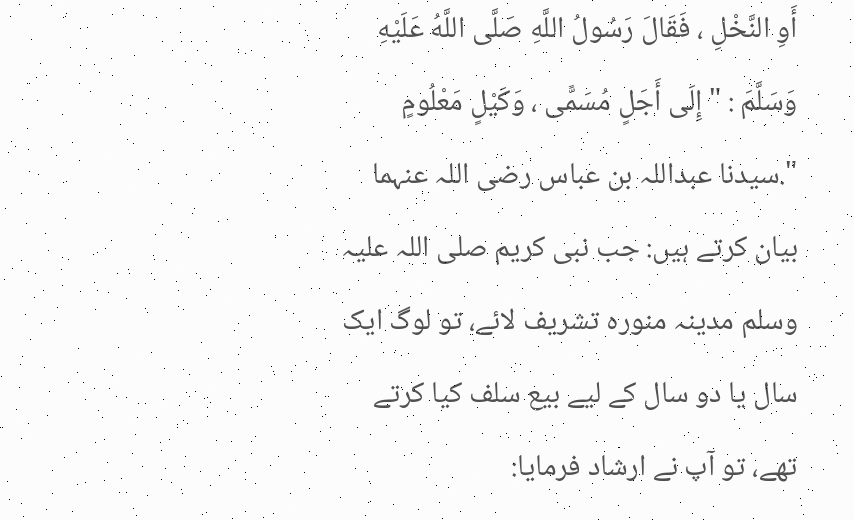أَوِ النَّخْلِ ، فَقَالَ رَسُولُ اللَّهِ صَلَّى اللَّهُ عَلَيْهِ وَسَلَّمَ : " إِلَى أَجَلٍ مُسَمًّى ، وَكَيْلٍ مَعْلُومٍ ".سیدنا عبداللہ بن عباس رضی اللہ عنہما بیان کرتے ہیں: جب نبی کریم صلی اللہ علیہ وسلم مدینہ منورہ تشریف لائے، تو لوگ ایک سال یا دو سال کے لیے بیع سلف کیا کرتے تھے، تو آپ نے ارشاد فرمایا: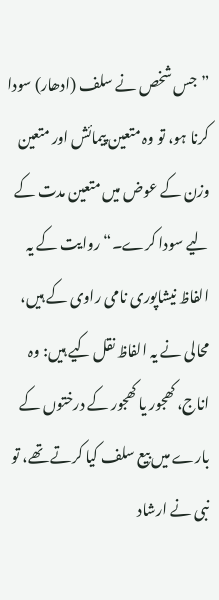”جس شخص نے سلف (ادھار) سودا کرنا ہو، تو وہ متعین پیمائش اور متعین وزن کے عوض میں متعین مدت کے لیے سودا کرے۔“ روایت کے یہ الفاظ نیشاپوری نامی راوی کے ہیں، محالی نے یہ الفاظ نقل کیے ہیں: وہ اناج، کھجور یا کھجور کے درختوں کے بارے میں بیع سلف کیا کرتے تھے، تو نبی نے ارشاد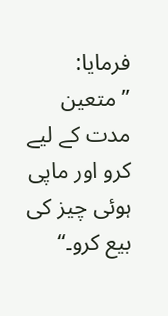فرمایا: ”متعین مدت کے لیے کرو اور ماپی ہوئی چیز کی بیع کرو۔“